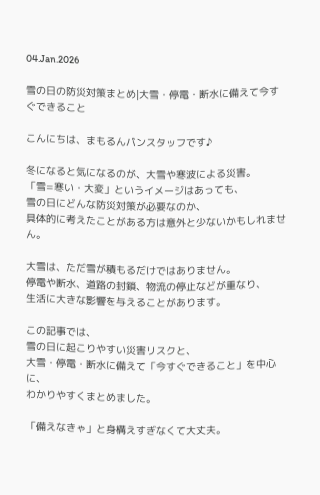04.Jan.2026

雪の日の防災対策まとめ|大雪・停電・断水に備えて今すぐできること

こんにちは、まもるんパンスタッフです♪

冬になると気になるのが、大雪や寒波による災害。
「雪=寒い・大変」というイメージはあっても、
雪の日にどんな防災対策が必要なのか、
具体的に考えたことがある方は意外と少ないかもしれません。

大雪は、ただ雪が積もるだけではありません。
停電や断水、道路の封鎖、物流の停止などが重なり、
生活に大きな影響を与えることがあります。

この記事では、
雪の日に起こりやすい災害リスクと、
大雪・停電・断水に備えて「今すぐできること」を中心に、
わかりやすくまとめました。

「備えなきゃ」と身構えすぎなくて大丈夫。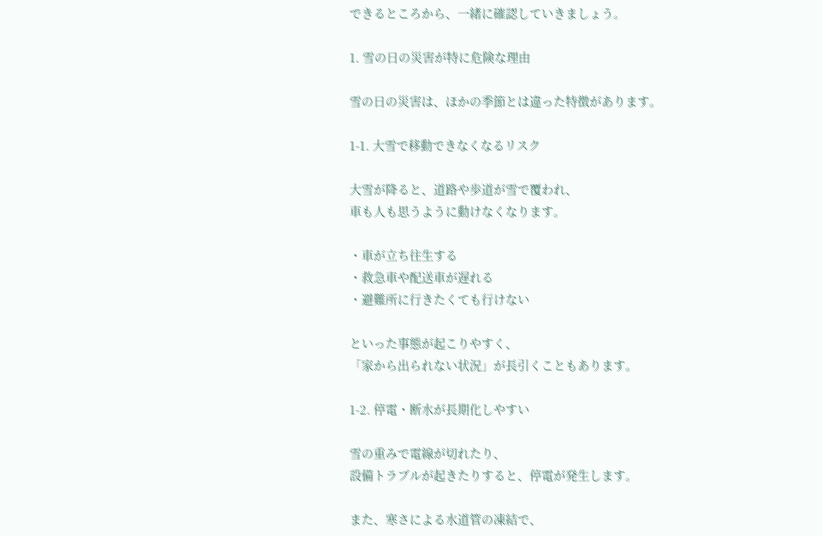できるところから、一緒に確認していきましょう。

1. 雪の日の災害が特に危険な理由

雪の日の災害は、ほかの季節とは違った特徴があります。

1-1. 大雪で移動できなくなるリスク

大雪が降ると、道路や歩道が雪で覆われ、
車も人も思うように動けなくなります。

・車が立ち往生する
・救急車や配送車が遅れる
・避難所に行きたくても行けない

といった事態が起こりやすく、
「家から出られない状況」が長引くこともあります。

1-2. 停電・断水が長期化しやすい

雪の重みで電線が切れたり、
設備トラブルが起きたりすると、停電が発生します。

また、寒さによる水道管の凍結で、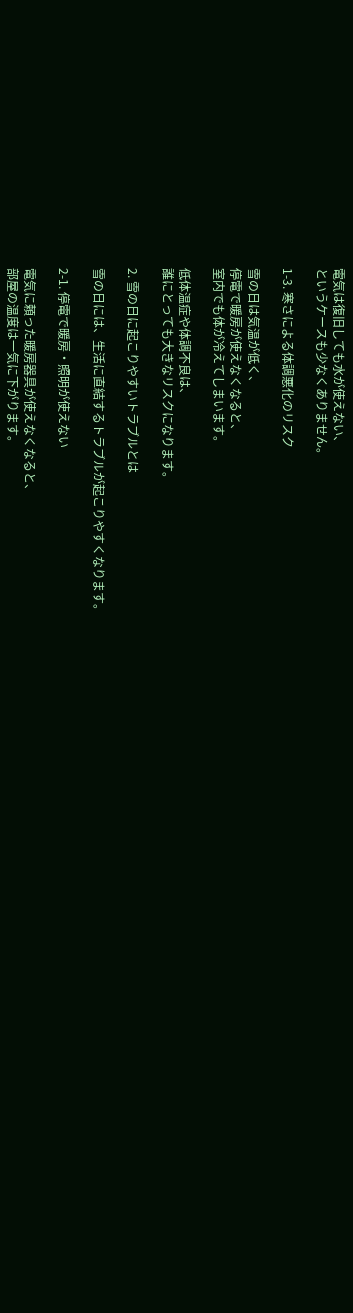電気は復旧しても水が使えない、
というケースも少なくありません。

1-3. 寒さによる体調悪化のリスク

雪の日は気温が低く、
停電で暖房が使えなくなると、
室内でも体が冷えてしまいます。

低体温症や体調不良は、
誰にとっても大きなリスクになります。

2. 雪の日に起こりやすいトラブルとは

雪の日には、生活に直結するトラブルが起こりやすくなります。

2-1. 停電で暖房・照明が使えない

電気に頼った暖房器具が使えなくなると、
部屋の温度は一気に下がります。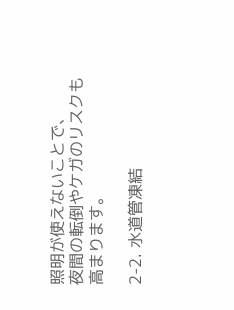照明が使えないことで、
夜間の転倒やケガのリスクも高まります。

2-2. 水道管凍結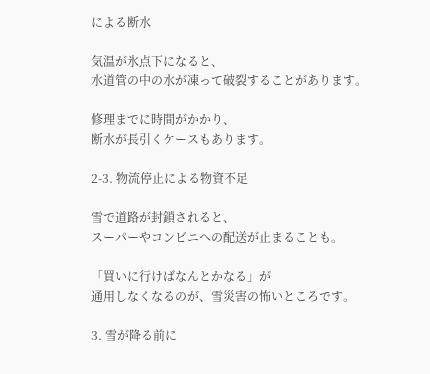による断水

気温が氷点下になると、
水道管の中の水が凍って破裂することがあります。

修理までに時間がかかり、
断水が長引くケースもあります。

2-3. 物流停止による物資不足

雪で道路が封鎖されると、
スーパーやコンビニへの配送が止まることも。

「買いに行けばなんとかなる」が
通用しなくなるのが、雪災害の怖いところです。

3. 雪が降る前に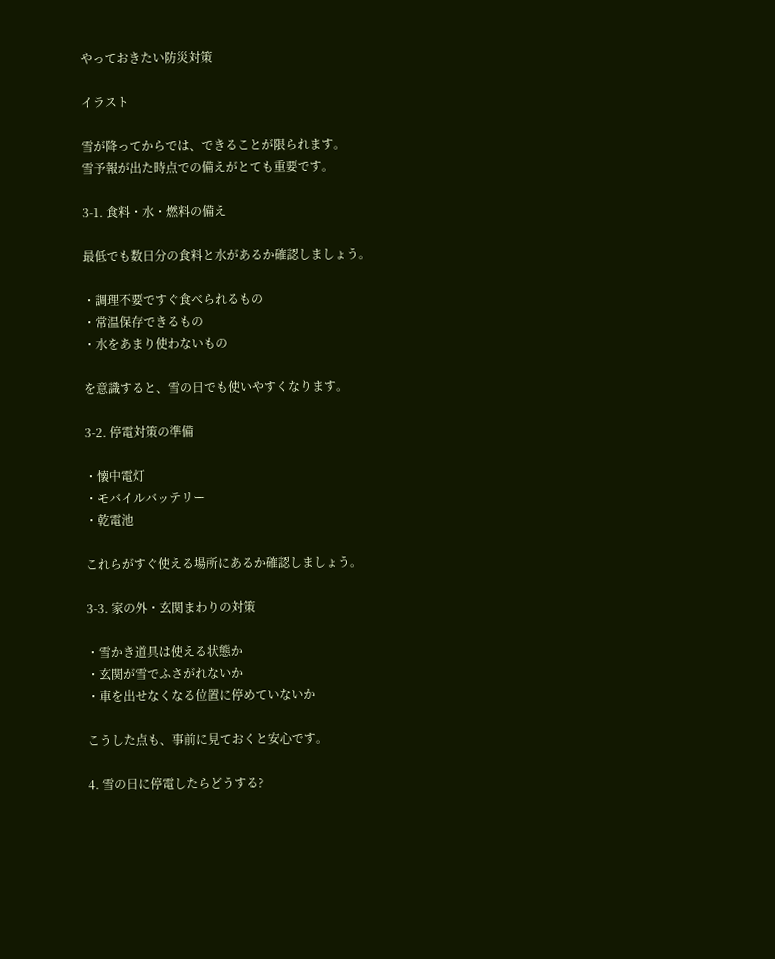やっておきたい防災対策

イラスト

雪が降ってからでは、できることが限られます。
雪予報が出た時点での備えがとても重要です。

3-1. 食料・水・燃料の備え

最低でも数日分の食料と水があるか確認しましょう。

・調理不要ですぐ食べられるもの
・常温保存できるもの
・水をあまり使わないもの

を意識すると、雪の日でも使いやすくなります。

3-2. 停電対策の準備

・懐中電灯
・モバイルバッテリー
・乾電池

これらがすぐ使える場所にあるか確認しましょう。

3-3. 家の外・玄関まわりの対策

・雪かき道具は使える状態か
・玄関が雪でふさがれないか
・車を出せなくなる位置に停めていないか

こうした点も、事前に見ておくと安心です。

4. 雪の日に停電したらどうする?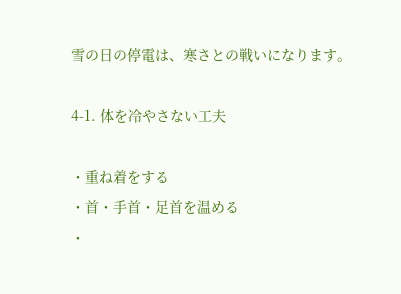雪の日の停電は、寒さとの戦いになります。

4-1. 体を冷やさない工夫

・重ね着をする
・首・手首・足首を温める
・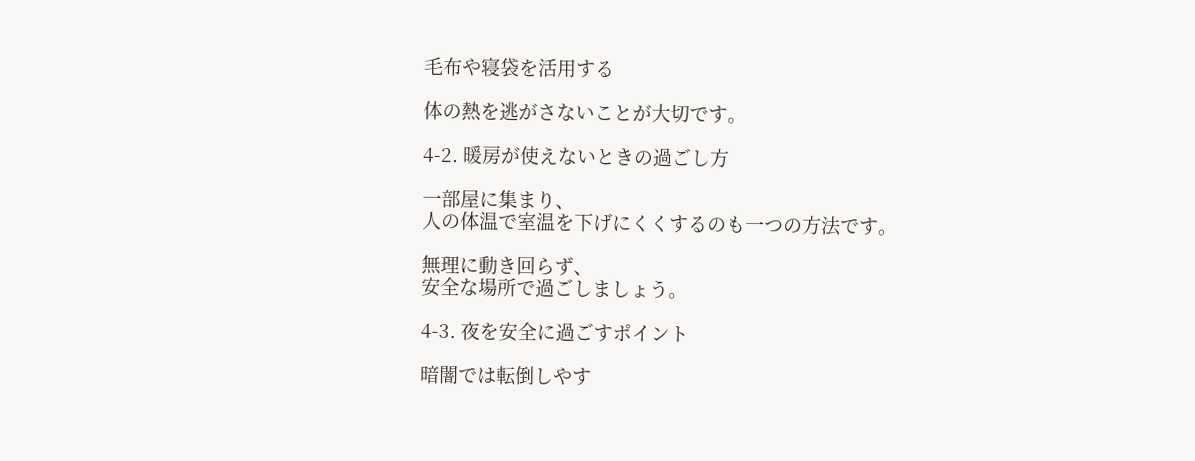毛布や寝袋を活用する

体の熱を逃がさないことが大切です。

4-2. 暖房が使えないときの過ごし方

一部屋に集まり、
人の体温で室温を下げにくくするのも一つの方法です。

無理に動き回らず、
安全な場所で過ごしましょう。

4-3. 夜を安全に過ごすポイント

暗闇では転倒しやす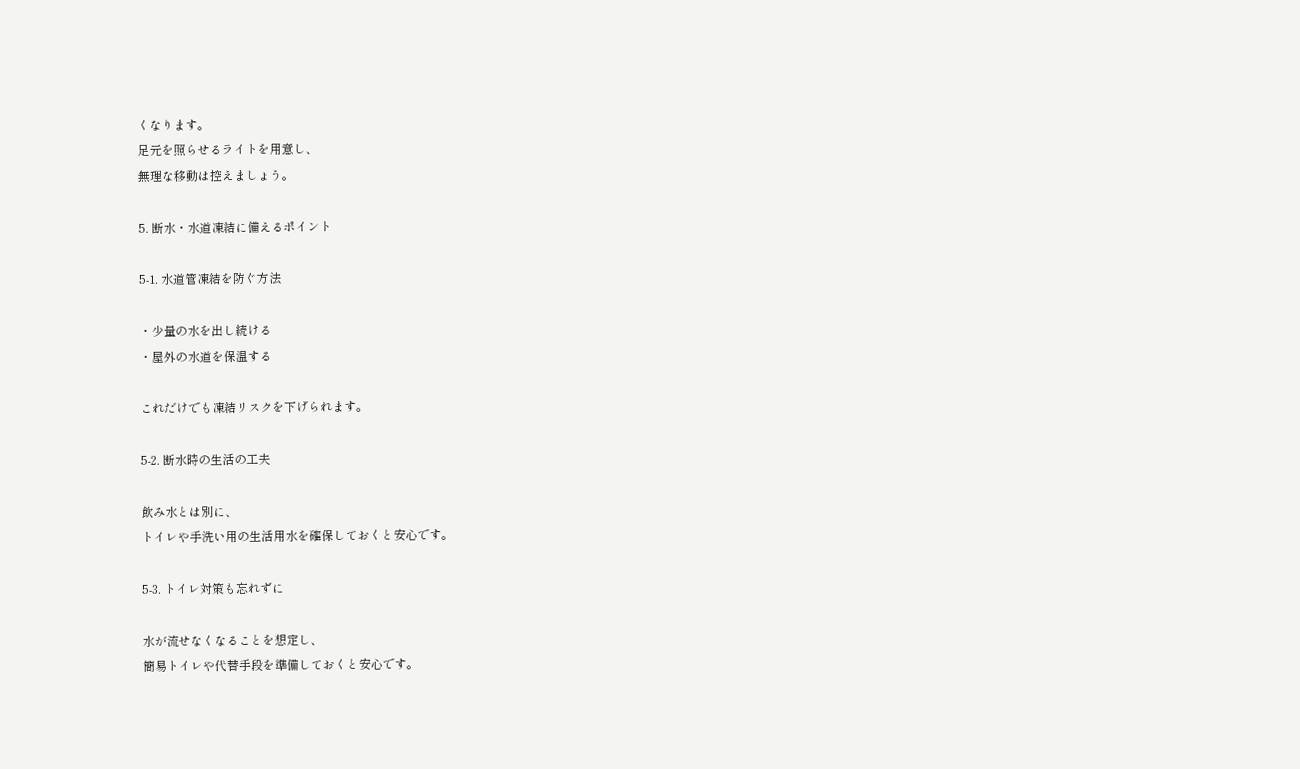くなります。
足元を照らせるライトを用意し、
無理な移動は控えましょう。

5. 断水・水道凍結に備えるポイント

5-1. 水道管凍結を防ぐ方法

・少量の水を出し続ける
・屋外の水道を保温する

これだけでも凍結リスクを下げられます。

5-2. 断水時の生活の工夫

飲み水とは別に、
トイレや手洗い用の生活用水を確保しておくと安心です。

5-3. トイレ対策も忘れずに

水が流せなくなることを想定し、
簡易トイレや代替手段を準備しておくと安心です。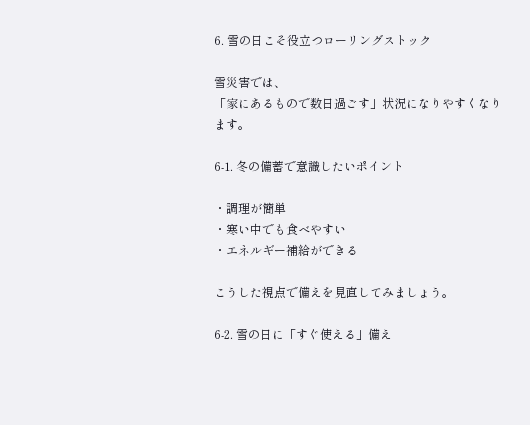6. 雪の日こそ役立つローリングストック

雪災害では、
「家にあるもので数日過ごす」状況になりやすくなります。

6-1. 冬の備蓄で意識したいポイント

・調理が簡単
・寒い中でも食べやすい
・エネルギー補給ができる

こうした視点で備えを見直してみましょう。

6-2. 雪の日に「すぐ使える」備え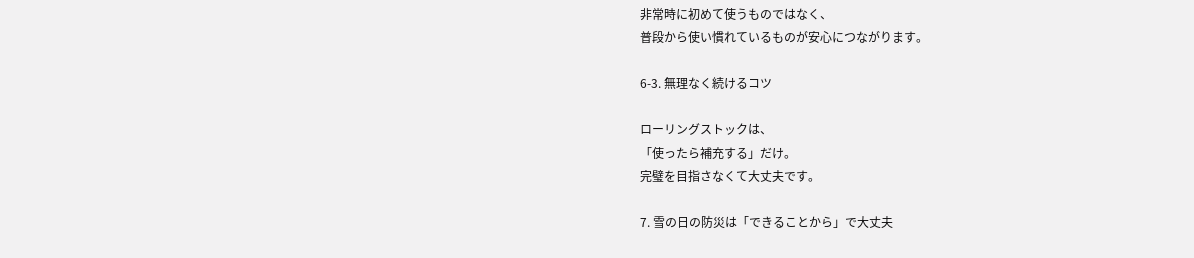非常時に初めて使うものではなく、
普段から使い慣れているものが安心につながります。

6-3. 無理なく続けるコツ

ローリングストックは、
「使ったら補充する」だけ。
完璧を目指さなくて大丈夫です。

7. 雪の日の防災は「できることから」で大丈夫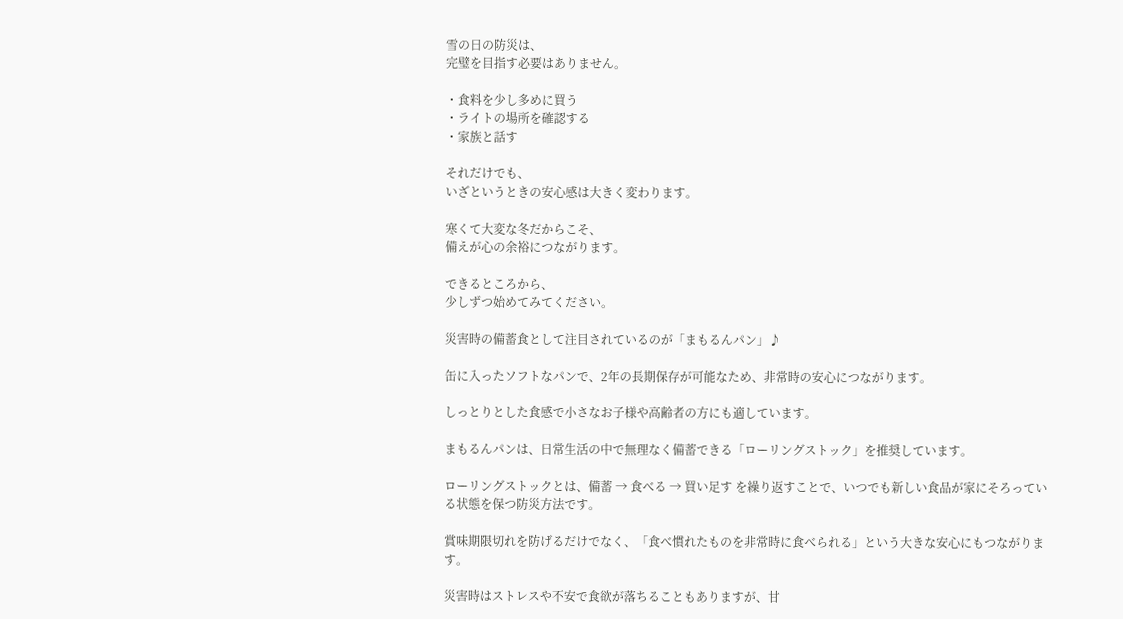雪の日の防災は、
完璧を目指す必要はありません。

・食料を少し多めに買う
・ライトの場所を確認する
・家族と話す

それだけでも、
いざというときの安心感は大きく変わります。

寒くて大変な冬だからこそ、
備えが心の余裕につながります。

できるところから、
少しずつ始めてみてください。

災害時の備蓄食として注目されているのが「まもるんパン」♪

缶に入ったソフトなパンで、2年の長期保存が可能なため、非常時の安心につながります。

しっとりとした食感で小さなお子様や高齢者の方にも適しています。

まもるんパンは、日常生活の中で無理なく備蓄できる「ローリングストック」を推奨しています。

ローリングストックとは、備蓄 → 食べる → 買い足す を繰り返すことで、いつでも新しい食品が家にそろっている状態を保つ防災方法です。

賞味期限切れを防げるだけでなく、「食べ慣れたものを非常時に食べられる」という大きな安心にもつながります。

災害時はストレスや不安で食欲が落ちることもありますが、甘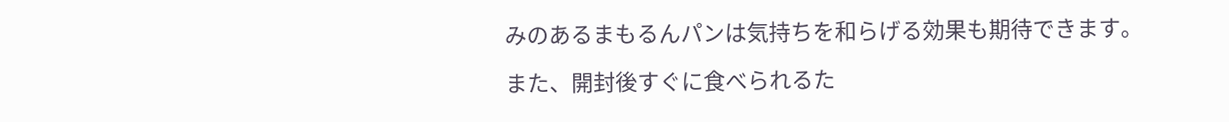みのあるまもるんパンは気持ちを和らげる効果も期待できます。

また、開封後すぐに食べられるた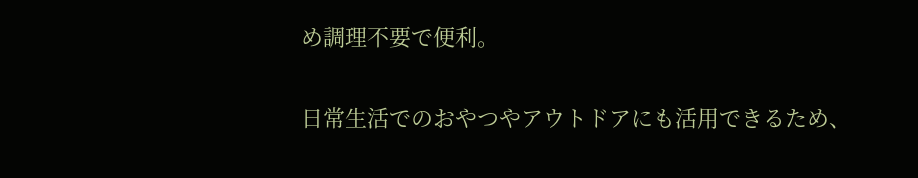め調理不要で便利。

日常生活でのおやつやアウトドアにも活用できるため、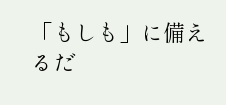「もしも」に備えるだ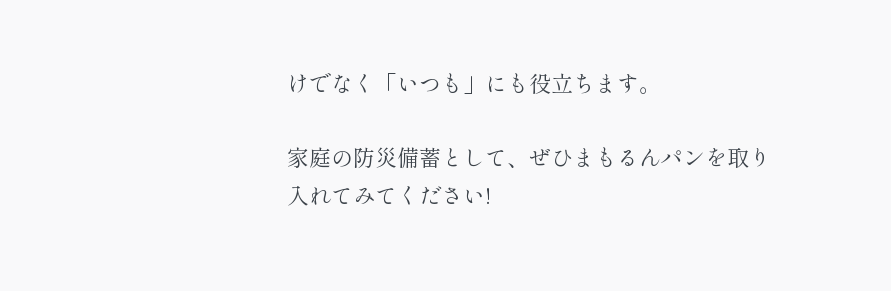けでなく「いつも」にも役立ちます。

家庭の防災備蓄として、ぜひまもるんパンを取り入れてみてください!